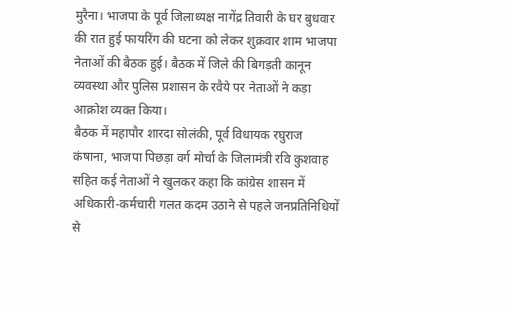मुरैना। भाजपा के पूर्व जिलाध्यक्ष नागेंद्र तिवारी के घर बुधवार की रात हुई फायरिंग की घटना को लेकर शुक्रवार शाम भाजपा नेताओं की बैठक हुई। बैठक में जिले की बिगड़ती कानून व्यवस्था और पुलिस प्रशासन के रवैये पर नेताओं ने कड़ा आक्रोश व्यक्त किया।
बैठक में महापौर शारदा सोलंकी, पूर्व विधायक रघुराज कंषाना, भाजपा पिछड़ा वर्ग मोर्चा के जिलामंत्री रवि कुशवाह सहित कई नेताओं ने खुलकर कहा कि कांग्रेस शासन में अधिकारी-कर्मचारी गलत कदम उठाने से पहले जनप्रतिनिधियों से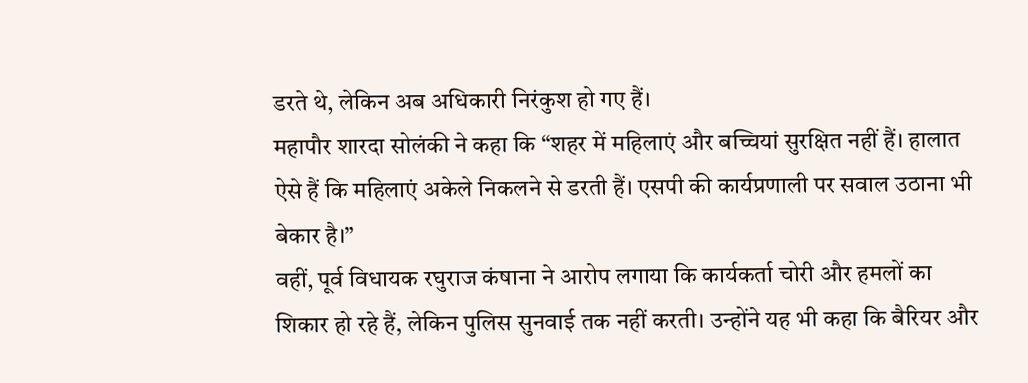डरते थे, लेकिन अब अधिकारी निरंकुश हो गए हैं।
महापौर शारदा सोलंकी ने कहा कि “शहर में महिलाएं और बच्चियां सुरक्षित नहीं हैं। हालात ऐसे हैं कि महिलाएं अकेले निकलने से डरती हैं। एसपी की कार्यप्रणाली पर सवाल उठाना भी बेकार है।”
वहीं, पूर्व विधायक रघुराज कंषाना ने आरोप लगाया कि कार्यकर्ता चोरी और हमलों का शिकार हो रहे हैं, लेकिन पुलिस सुनवाई तक नहीं करती। उन्होंने यह भी कहा कि बैरियर और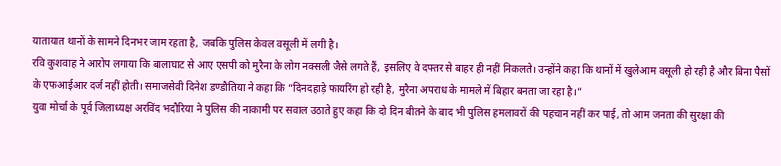यातायात थानों के सामने दिनभर जाम रहता है, जबकि पुलिस केवल वसूली में लगी है।
रवि कुशवाह ने आरोप लगाया कि बालाघाट से आए एसपी को मुरैना के लोग नक्सली जैसे लगते हैं, इसलिए वे दफ्तर से बाहर ही नहीं निकलते। उन्होंने कहा कि थानों में खुलेआम वसूली हो रही है और बिना पैसों के एफआईआर दर्ज नहीं होती। समाजसेवी दिनेश डण्डौतिया ने कहा कि “दिनदहाड़े फायरिंग हो रही है, मुरैना अपराध के मामले में बिहार बनता जा रहा है।”
युवा मोर्चा के पूर्व जिलाध्यक्ष अरविंद भदौरिया ने पुलिस की नाकामी पर सवाल उठाते हुए कहा कि दो दिन बीतने के बाद भी पुलिस हमलावरों की पहचान नहीं कर पाई, तो आम जनता की सुरक्षा की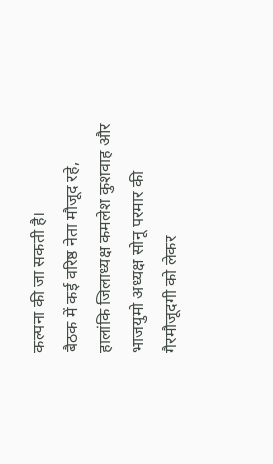कल्पना की जा सकती है।
बैठक में कई वरिष्ठ नेता मौजूद रहे, हालांकि जिलाध्यक्ष कमलेश कुशवाह और भाजयुमो अध्यक्ष सोनू परमार की गैरमौजूदगी को लेकर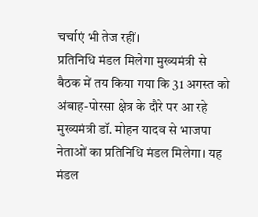चर्चाएं भी तेज रहीं।
प्रतिनिधि मंडल मिलेगा मुख्यमंत्री से
बैठक में तय किया गया कि 31 अगस्त को अंबाह-पोरसा क्षेत्र के दौरे पर आ रहे मुख्यमंत्री डॉ. मोहन यादव से भाजपा नेताओं का प्रतिनिधि मंडल मिलेगा। यह मंडल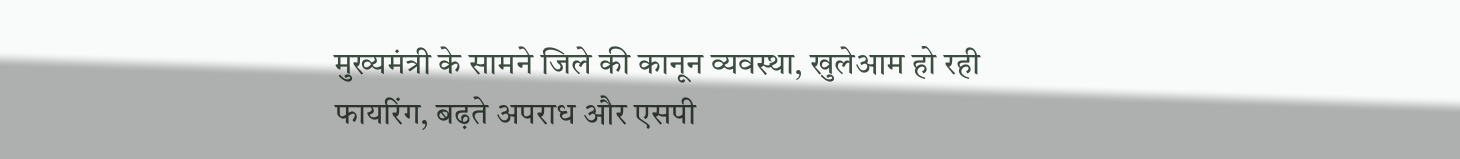मुख्यमंत्री के सामने जिले की कानून व्यवस्था, खुलेआम हो रही फायरिंग, बढ़ते अपराध और एसपी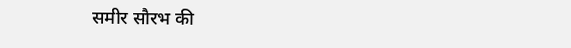समीर सौरभ की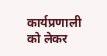कार्यप्रणाली को लेकर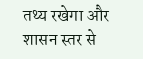तथ्य रखेगा और शासन स्तर से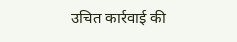उचित कार्रवाई की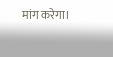मांग करेगा।